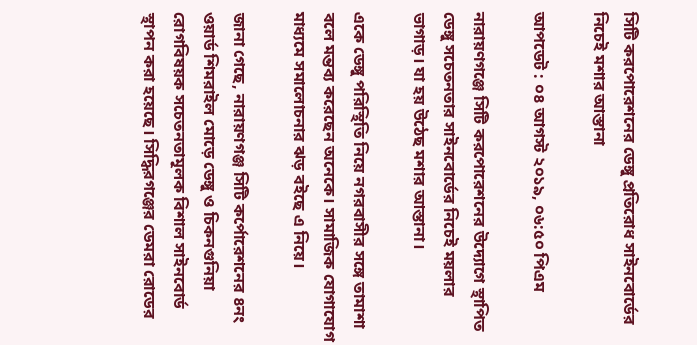সিটি করপোরেশনের ডেঙ্গু প্রতিরোধ সাইনবোর্ডের নিচেই মশার আস্তানা

আপডেট : ০৪ আগস্ট ২০১৯, ০৬:৫০ পিএম

নারায়ণগঞ্জে সিটি করপোরেশনের উদ্যোগে স্থাপিত ডেঙ্গু সচেতনতার সাইনবোর্ডের নিচেই ময়লার ভাগাড়। যা হয় উঠেছ মশার আস্তানা।

একে ডেঙ্গু পরিস্থিতি নিয়ে নগরবাসীর সঙ্গে তামাশা বলে মন্তব্য করেছেন অনেকে। সামাজিক যোগাযোগ মাধ্যমে সমালোচনার ঝড় বইছে এ নিয়ে।

জানা গেছে, নারায়ণগঞ্জ সিটি কর্পোরেশনের ৪নং ওয়ার্ড শিমরাইল মোড়ে ডেঙ্গু ও চিকনগুনিয়া রোগবিষয়ক সচেতনতামূলক বিশাল সাইনবোর্ড স্থাপন করা হয়েছে। সিদ্ধিরগঞ্জের ডেমরা রোডের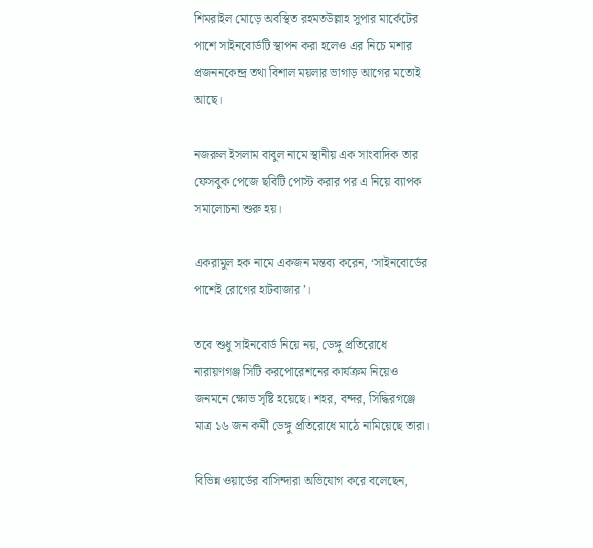শিমরাইল মোড়ে অবস্থিত রহমতউল্লাহ সুপার মার্কেটের পাশে সাইনবোর্ডটি স্থাপন করা হলেও এর নিচে মশার প্রজননকেন্দ্র তথা বিশাল ময়লার ভাগাড় আগের মতোই আছে।

নজরুল ইসলাম বাবুল নামে স্থানীয় এক সাংবাদিক তার ফেসবুক পেজে ছবিটি পোস্ট করার পর এ নিয়ে ব্যাপক সমালোচনা শুরু হয়।

একরামুল হক নামে একজন মন্তব্য করেন, ‘সাইনবোর্ডের পাশেই রোগের হাটবাজার’।

তবে শুধু সাইনবোর্ড নিয়ে নয়, ডেঙ্গু প্রতিরোধে নারায়ণগঞ্জ সিটি করপোরেশনের কার্যক্রম নিয়েও জনমনে ক্ষোভ সৃষ্টি হয়েছে। শহর, বন্দর, সিদ্ধিরগঞ্জে মাত্র ১৬ জন কর্মী ডেঙ্গু প্রতিরোধে মাঠে নামিয়েছে তারা।

বিভিন্ন ওয়ার্ডের বাসিন্দারা অভিযোগ করে বলেছেন,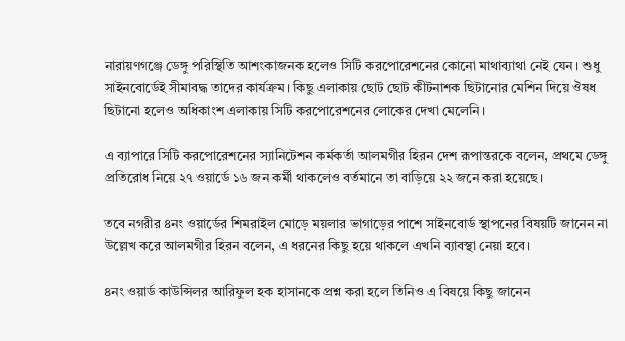নারায়ণগঞ্জে ডেঙ্গু পরিস্থিতি আশংকাজনক হলেও সিটি করপোরেশনের কোনো মাথাব্যাথা নেই যেন। শুধু সাইনবোর্ডেই সীমাবদ্ধ তাদের কার্যক্রম। কিছু এলাকায় ছোট ছোট কীটনাশক ছিটানোর মেশিন দিয়ে ঔষধ ছিটানো হলেও অধিকাংশ এলাকায় সিটি করপোরেশনের লোকের দেখা মেলেনি।

এ ব্যাপারে সিটি করপোরেশনের স্যানিটেশন কর্মকর্তা আলমগীর হিরন দেশ রূপান্তরকে বলেন, প্রথমে ডেঙ্গু প্রতিরোধ নিয়ে ২৭ ওয়ার্ডে ১৬ জন কর্মী থাকলেও বর্তমানে তা বাড়িয়ে ২২ জনে করা হয়েছে।

তবে নগরীর ৪নং ওয়ার্ডের শিমরাইল মোড়ে ময়লার ভাগাড়ের পাশে সাইনবোর্ড স্থাপনের বিষয়টি জানেন না উল্লেখ করে আলমগীর হিরন বলেন, এ ধরনের কিছু হয়ে থাকলে এখনি ব্যাবস্থা নেয়া হবে।

৪নং ওয়ার্ড কাউন্সিলর আরিফুল হক হাসানকে প্রশ্ন করা হলে তিনিও এ বিষয়ে কিছু জানেন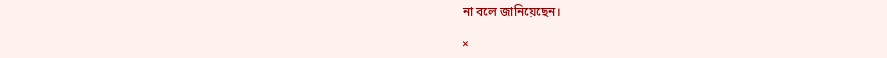না বলে জানিয়েছেন।

×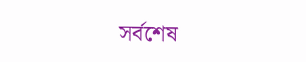সর্বশেষ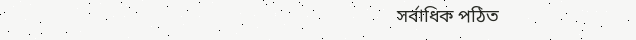সর্বাধিক পঠিত